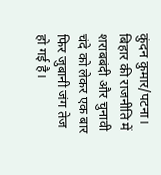कुंदन कुमार/पटना। बिहार की राजनीति में शराबबंदी और चुनावी चंदे को लेकर एक बार फिर जुबानी जंग तेज हो गई है।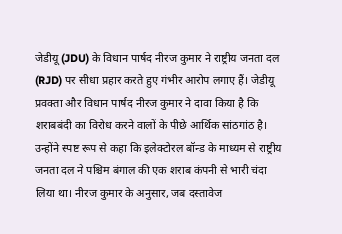जेडीयू (JDU) के विधान पार्षद नीरज कुमार ने राष्ट्रीय जनता दल (RJD) पर सीधा प्रहार करते हुए गंभीर आरोप लगाए हैं। जेडीयू प्रवक्ता और विधान पार्षद नीरज कुमार ने दावा किया है कि शराबबंदी का विरोध करने वालों के पीछे आर्थिक सांठगांठ है। उन्होंने स्पष्ट रूप से कहा कि इलेक्टोरल बॉन्ड के माध्यम से राष्ट्रीय जनता दल ने पश्चिम बंगाल की एक शराब कंपनी से भारी चंदा लिया था। नीरज कुमार के अनुसार, जब दस्तावेज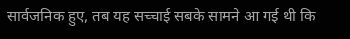सार्वजनिक हुए, तब यह सच्चाई सबके सामने आ गई थी कि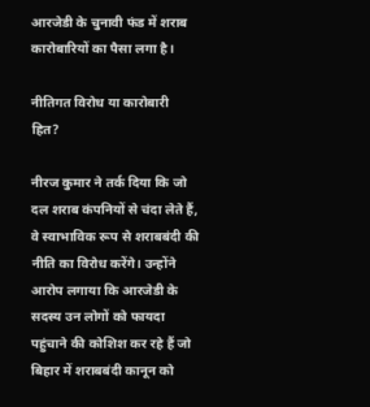आरजेडी के चुनावी फंड में शराब कारोबारियों का पैसा लगा है।

नीतिगत विरोध या कारोबारी हित?

नीरज कुमार ने तर्क दिया कि जो दल शराब कंपनियों से चंदा लेते हैं, वे स्वाभाविक रूप से शराबबंदी की नीति का विरोध करेंगे। उन्होंने आरोप लगाया कि आरजेडी के सदस्य उन लोगों को फायदा पहुंचाने की कोशिश कर रहे हैं जो बिहार में शराबबंदी कानून को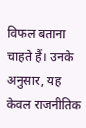विफल बताना चाहते हैं। उनके अनुसार, यह केवल राजनीतिक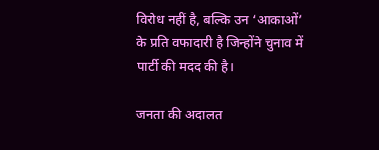विरोध नहीं है, बल्कि उन ‘आकाओं’ के प्रति वफादारी है जिन्होंने चुनाव में पार्टी की मदद की है।

जनता की अदालत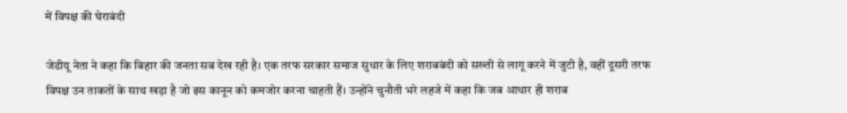में विपक्ष की घेराबंदी

जेडीयू नेता ने कहा कि बिहार की जनता सब देख रही है। एक तरफ सरकार समाज सुधार के लिए शराबबंदी को सख्ती से लागू करने में जुटी है, वहीं दूसरी तरफ विपक्ष उन ताकतों के साथ खड़ा है जो इस कानून को कमजोर करना चाहती हैं। उन्होंने चुनौती भरे लहजे में कहा कि जब आधार ही शराब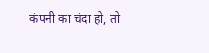कंपनी का चंदा हो, तो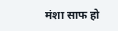मंशा साफ हो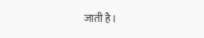जाती है।